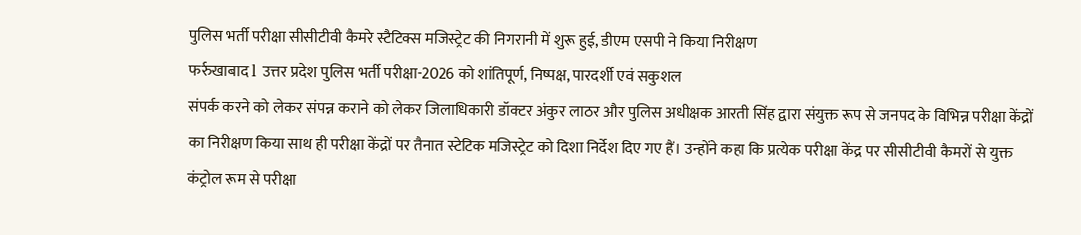पुलिस भर्ती परीक्षा सीसीटीवी कैमरे स्टैटिक्स मजिस्ट्रेट की निगरानी में शुरू हुई, डीएम एसपी ने किया निरीक्षण
फर्रुखाबाद l उत्तर प्रदेश पुलिस भर्ती परीक्षा-2026 को शांतिपूर्ण, निष्पक्ष, पारदर्शी एवं सकुशल
संपर्क करने को लेकर संपन्न कराने को लेकर जिलाधिकारी डॉक्टर अंकुर लाठर और पुलिस अधीक्षक आरती सिंह द्वारा संयुक्त रूप से जनपद के विभिन्न परीक्षा केंद्रों का निरीक्षण किया साथ ही परीक्षा केंद्रों पर तैनात स्टेटिक मजिस्ट्रेट को दिशा निर्देश दिए गए हैं। उन्होंने कहा कि प्रत्येक परीक्षा केंद्र पर सीसीटीवी कैमरों से युक्त कंट्रोल रूम से परीक्षा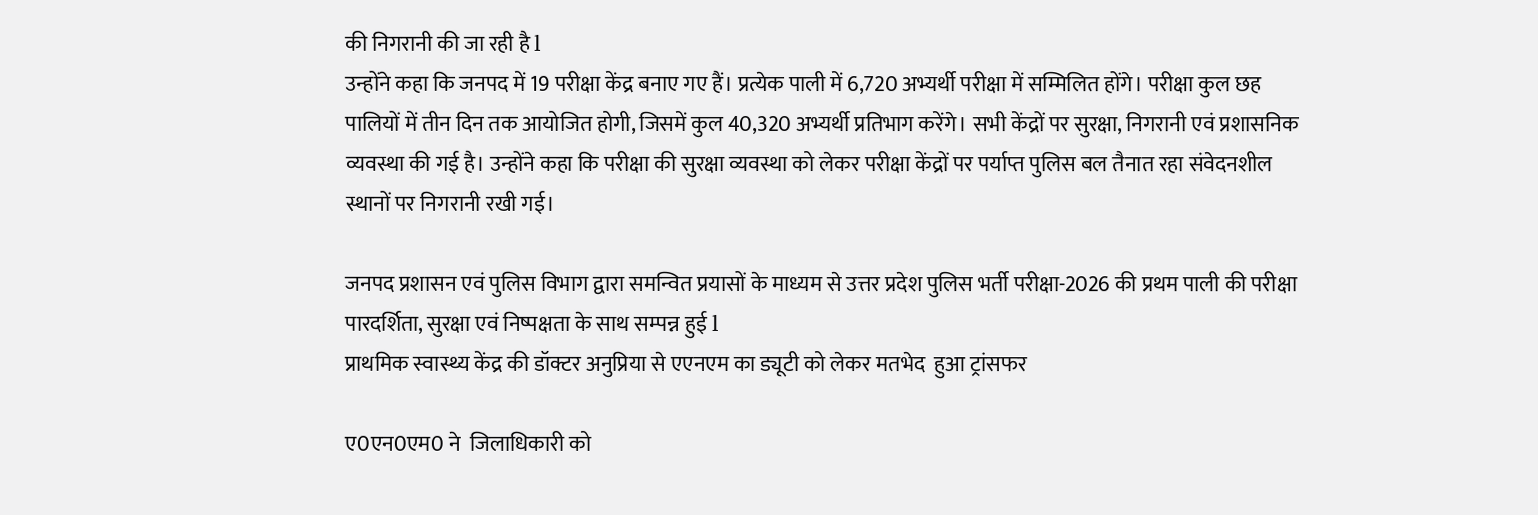की निगरानी की जा रही है l
उन्होंने कहा कि जनपद में 19 परीक्षा केंद्र बनाए गए हैं। प्रत्येक पाली में 6,720 अभ्यर्थी परीक्षा में सम्मिलित होंगे। परीक्षा कुल छह पालियों में तीन दिन तक आयोजित होगी, जिसमें कुल 40,320 अभ्यर्थी प्रतिभाग करेंगे। सभी केंद्रों पर सुरक्षा, निगरानी एवं प्रशासनिक व्यवस्था की गई है। उन्होंने कहा कि परीक्षा की सुरक्षा व्यवस्था को लेकर परीक्षा केंद्रों पर पर्याप्त पुलिस बल तैनात रहा संवेदनशील स्थानों पर निगरानी रखी गई।

जनपद प्रशासन एवं पुलिस विभाग द्वारा समन्वित प्रयासों के माध्यम से उत्तर प्रदेश पुलिस भर्ती परीक्षा-2026 की प्रथम पाली की परीक्षा पारदर्शिता, सुरक्षा एवं निष्पक्षता के साथ सम्पन्न हुई l
प्राथमिक स्वास्थ्य केंद्र की डॉक्टर अनुप्रिया से एएनएम का ड्यूटी को लेकर मतभेद  हुआ ट्रांसफर

ए0एन0एम0 ने  जिलाधिकारी को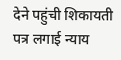देने पहुंची शिकायती पत्र लगाई न्याय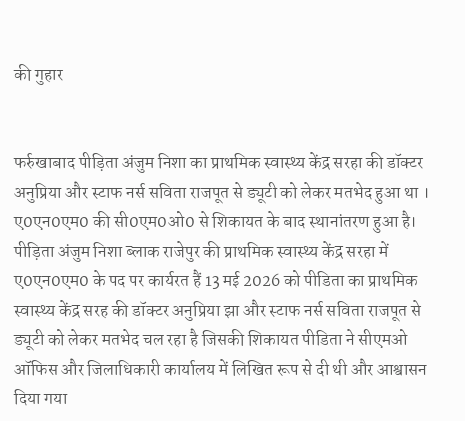की गुहार


फर्रुखाबाद पीड़िता अंजुम निशा का प्राथमिक स्वास्थ्य केंद्र सरहा की डॉक्टर अनुप्रिया और स्टाफ नर्स सविता राजपूत से ड्यूटी को लेकर मतभेद हुआ था । ए0एन0एम0 की सी0एम0ओ0 से शिकायत के बाद स्थानांतरण हुआ है। पीड़िता अंजुम निशा ब्लाक राजेपुर की प्राथमिक स्वास्थ्य केंद्र सरहा में ए0एन0एम0 के पद पर कार्यरत हैं 13 मई 2026 को पीडिता का प्राथमिक स्वास्थ्य केंद्र सरह की डॉक्टर अनुप्रिया झा और स्टाफ नर्स सविता राजपूत से ड्यूटी को लेकर मतभेद चल रहा है जिसकी शिकायत पीडिता ने सीएमओ ऑफिस और जिलाधिकारी कार्यालय में लिखित रूप से दी थी और आश्वासन दिया गया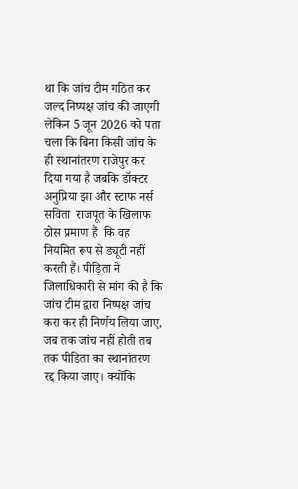था कि जांच टीम गठित कर जल्द निष्पक्ष जांच की जाएगी लेकिन 5 जून 2026 को पता चला कि बिना किसी जांच के ही स्थानांतरण राजेपुर कर दिया गया है जबकि डॉक्टर अनुप्रिया झा और स्टाफ नर्स सविता  राजपूत के खिलाफ ठोस प्रमाण हैं  कि वह नियमित रूप से ड्यूटी नहीं करती हैं। पीड़िता ने जिलाधिकारी से मांग की है कि जांच टीम द्वारा निष्पक्ष जांच करा कर ही निर्णय लिया जाए, जब तक जांच नहीं होती तब तक पीडिता का स्थानांतरण रद्द किया जाए। क्योंकि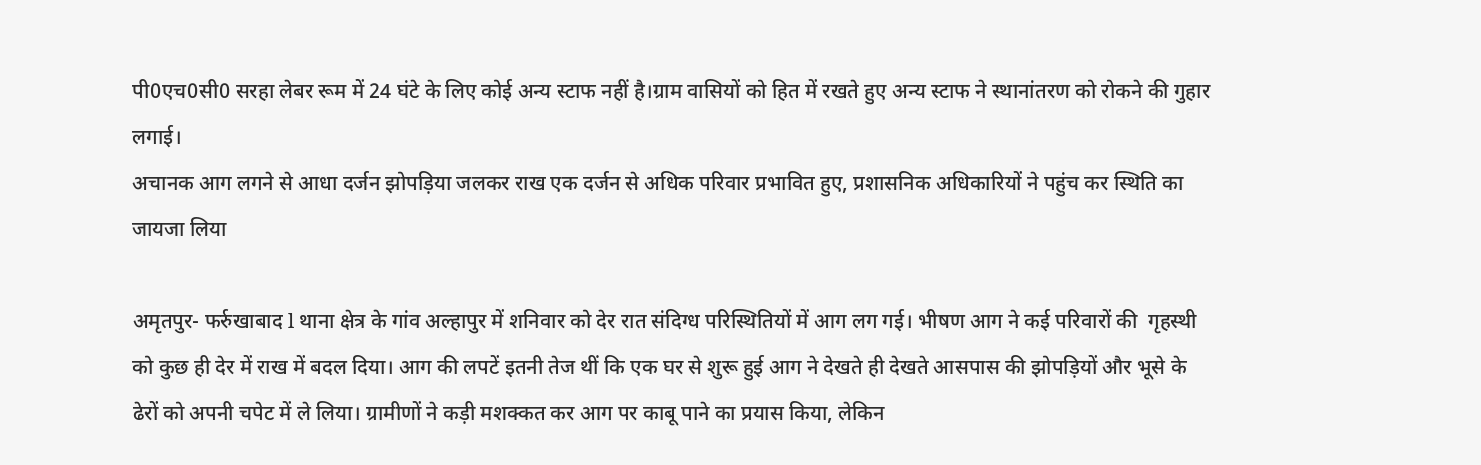पी0एच0सी0 सरहा लेबर रूम में 24 घंटे के लिए कोई अन्य स्टाफ नहीं है।ग्राम वासियों को हित में रखते हुए अन्य स्टाफ ने स्थानांतरण को रोकने की गुहार लगाई।
अचानक आग लगने से आधा दर्जन झोपड़िया जलकर राख एक दर्जन से अधिक परिवार प्रभावित हुए, प्रशासनिक अधिकारियों ने पहुंच कर स्थिति का जायजा लिया

अमृतपुर- फर्रुखाबाद l थाना क्षेत्र के गांव अल्हापुर में शनिवार को देर रात संदिग्ध परिस्थितियों में आग लग गई। भीषण आग ने कई परिवारों की  गृहस्थी को कुछ ही देर में राख में बदल दिया। आग की लपटें इतनी तेज थीं कि एक घर से शुरू हुई आग ने देखते ही देखते आसपास की झोपड़ियों और भूसे के ढेरों को अपनी चपेट में ले लिया। ग्रामीणों ने कड़ी मशक्कत कर आग पर काबू पाने का प्रयास किया, लेकिन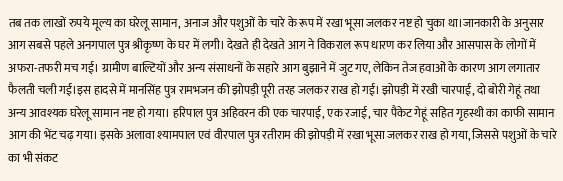तब तक लाखों रुपये मूल्य का घरेलू सामान, अनाज और पशुओं के चारे के रूप में रखा भूसा जलकर नष्ट हो चुका था।जानकारी के अनुसार आग सबसे पहले अनगपाल पुत्र श्रीकृष्ण के घर में लगी। देखते ही देखते आग ने विकराल रूप धारण कर लिया और आसपास के लोगों में अफरा-तफरी मच गई। ग्रामीण बाल्टियों और अन्य संसाधनों के सहारे आग बुझाने में जुट गए, लेकिन तेज हवाओं के कारण आग लगातार फैलती चली गई।इस हादसे में मानसिंह पुत्र रामभजन की झोपड़ी पूरी तरह जलकर राख हो गई। झोपड़ी में रखी चारपाई, दो बोरी गेहूं तथा अन्य आवश्यक घरेलू सामान नष्ट हो गया। हरिपाल पुत्र अहिवरन की एक चारपाई, एक रजाई, चार पैकेट गेहूं सहित गृहस्थी का काफी सामान आग की भेंट चढ़ गया। इसके अलावा श्यामपाल एवं वीरपाल पुत्र रतीराम की झोपड़ी में रखा भूसा जलकर राख हो गया, जिससे पशुओं के चारे का भी संकट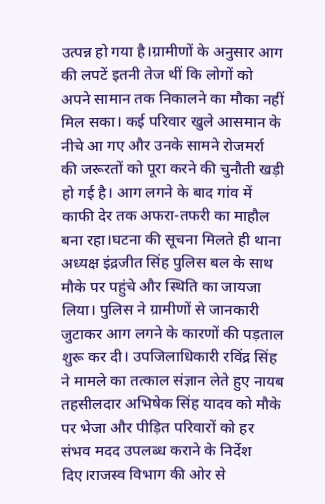उत्पन्न हो गया है।ग्रामीणों के अनुसार आग की लपटें इतनी तेज थीं कि लोगों को अपने सामान तक निकालने का मौका नहीं मिल सका। कई परिवार खुले आसमान के नीचे आ गए और उनके सामने रोजमर्रा की जरूरतों को पूरा करने की चुनौती खड़ी हो गई है। आग लगने के बाद गांव में काफी देर तक अफरा-तफरी का माहौल बना रहा।घटना की सूचना मिलते ही थाना अध्यक्ष इंद्रजीत सिंह पुलिस बल के साथ मौके पर पहुंचे और स्थिति का जायजा लिया। पुलिस ने ग्रामीणों से जानकारी जुटाकर आग लगने के कारणों की पड़ताल शुरू कर दी। उपजिलाधिकारी रविंद्र सिंह ने मामले का तत्काल संज्ञान लेते हुए नायब तहसीलदार अभिषेक सिंह यादव को मौके पर भेजा और पीड़ित परिवारों को हर संभव मदद उपलब्ध कराने के निर्देश दिए।राजस्व विभाग की ओर से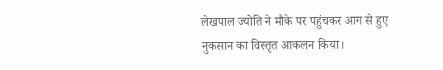लेखपाल ज्योति ने मौके पर पहुंचकर आग से हुए नुकसान का विस्तृत आकलन किया।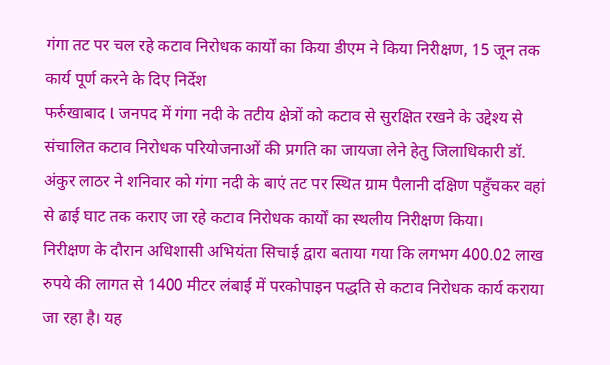गंगा तट पर चल रहे कटाव निरोधक कार्यों का किया डीएम ने किया निरीक्षण, 15 जून तक कार्य पूर्ण करने के दिए निर्देश
फर्रुखाबाद l जनपद में गंगा नदी के तटीय क्षेत्रों को कटाव से सुरक्षित रखने के उद्देश्य से संचालित कटाव निरोधक परियोजनाओं की प्रगति का जायजा लेने हेतु जिलाधिकारी डॉ. अंकुर लाठर ने शनिवार को गंगा नदी के बाएं तट पर स्थित ग्राम पैलानी दक्षिण पहुँचकर वहां से ढाई घाट तक कराए जा रहे कटाव निरोधक कार्यों का स्थलीय निरीक्षण किया।
निरीक्षण के दौरान अधिशासी अभियंता सिचाई द्वारा बताया गया कि लगभग 400.02 लाख रुपये की लागत से 1400 मीटर लंबाई में परकोपाइन पद्धति से कटाव निरोधक कार्य कराया जा रहा है। यह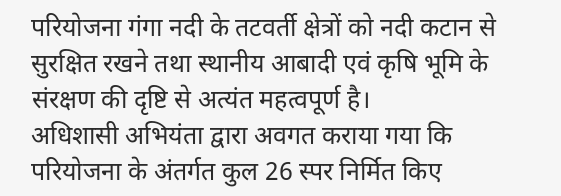परियोजना गंगा नदी के तटवर्ती क्षेत्रों को नदी कटान से सुरक्षित रखने तथा स्थानीय आबादी एवं कृषि भूमि के संरक्षण की दृष्टि से अत्यंत महत्वपूर्ण है।
अधिशासी अभियंता द्वारा अवगत कराया गया कि परियोजना के अंतर्गत कुल 26 स्पर निर्मित किए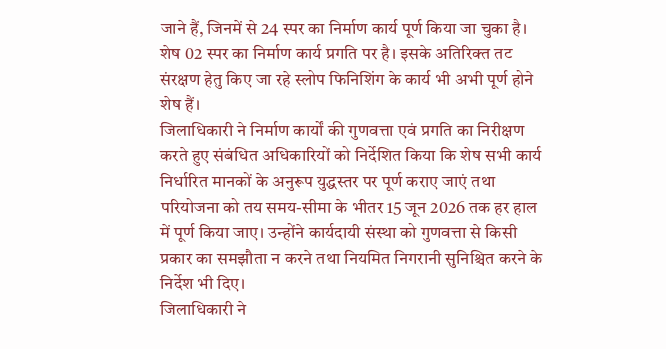जाने हैं, जिनमें से 24 स्पर का निर्माण कार्य पूर्ण किया जा चुका है। शेष 02 स्पर का निर्माण कार्य प्रगति पर है। इसके अतिरिक्त तट संरक्षण हेतु किए जा रहे स्लोप फिनिशिंग के कार्य भी अभी पूर्ण होने शेष हैं।
जिलाधिकारी ने निर्माण कार्यों की गुणवत्ता एवं प्रगति का निरीक्षण करते हुए संबंधित अधिकारियों को निर्देशित किया कि शेष सभी कार्य निर्धारित मानकों के अनुरूप युद्धस्तर पर पूर्ण कराए जाएं तथा परियोजना को तय समय-सीमा के भीतर 15 जून 2026 तक हर हाल में पूर्ण किया जाए। उन्होंने कार्यदायी संस्था को गुणवत्ता से किसी प्रकार का समझौता न करने तथा नियमित निगरानी सुनिश्चित करने के निर्देश भी दिए।
जिलाधिकारी ने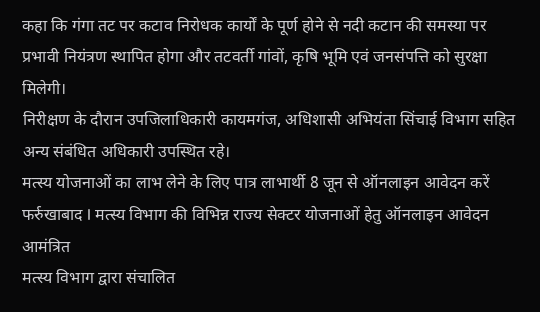कहा कि गंगा तट पर कटाव निरोधक कार्यों के पूर्ण होने से नदी कटान की समस्या पर प्रभावी नियंत्रण स्थापित होगा और तटवर्ती गांवों, कृषि भूमि एवं जनसंपत्ति को सुरक्षा मिलेगी।
निरीक्षण के दौरान उपजिलाधिकारी कायमगंज, अधिशासी अभियंता सिंचाई विभाग सहित अन्य संबंधित अधिकारी उपस्थित रहे।
मत्स्य योजनाओं का लाभ लेने के लिए पात्र लाभार्थी 8 जून से ऑनलाइन आवेदन करें
फर्रुखाबाद l मत्स्य विभाग की विभिन्न राज्य सेक्टर योजनाओं हेतु ऑनलाइन आवेदन आमंत्रित
मत्स्य विभाग द्वारा संचालित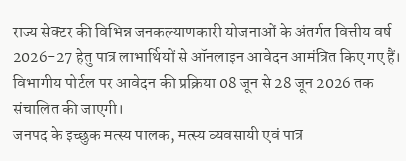राज्य सेक्टर की विभिन्न जनकल्याणकारी योजनाओं के अंतर्गत वित्तीय वर्ष 2026-27 हेतु पात्र लाभार्थियों से ऑनलाइन आवेदन आमंत्रित किए गए हैं। विभागीय पोर्टल पर आवेदन की प्रक्रिया 08 जून से 28 जून 2026 तक संचालित की जाएगी।
जनपद के इच्छुक मत्स्य पालक, मत्स्य व्यवसायी एवं पात्र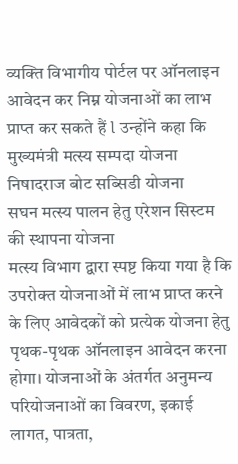व्यक्ति विभागीय पोर्टल पर ऑनलाइन आवेदन कर निम्न योजनाओं का लाभ प्राप्त कर सकते हैं l उन्होंने कहा कि
मुख्यमंत्री मत्स्य सम्पदा योजना
निषादराज बोट सब्सिडी योजना
सघन मत्स्य पालन हेतु एरेशन सिस्टम की स्थापना योजना
मत्स्य विभाग द्वारा स्पष्ट किया गया है कि उपरोक्त योजनाओं में लाभ प्राप्त करने के लिए आवेदकों को प्रत्येक योजना हेतु पृथक-पृथक ऑनलाइन आवेदन करना होगा। योजनाओं के अंतर्गत अनुमन्य परियोजनाओं का विवरण, इकाई लागत, पात्रता,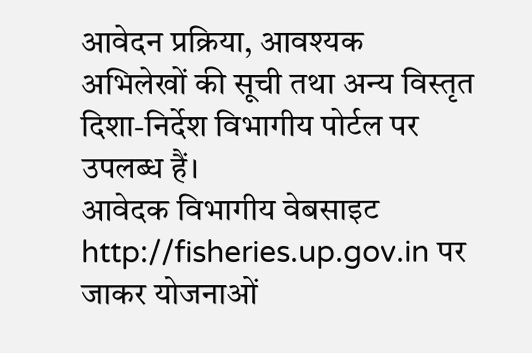आवेदन प्रक्रिया, आवश्यक अभिलेखों की सूची तथा अन्य विस्तृत दिशा-निर्देश विभागीय पोर्टल पर उपलब्ध हैं।
आवेदक विभागीय वेबसाइट http://fisheries.up.gov.in पर जाकर योजनाओं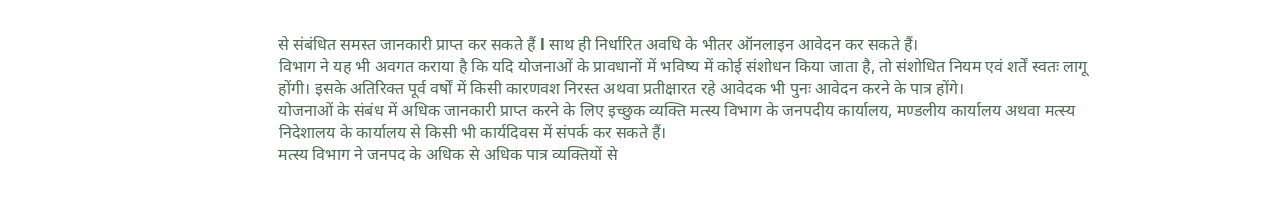से संबंधित समस्त जानकारी प्राप्त कर सकते हैं l साथ ही निर्धारित अवधि के भीतर ऑनलाइन आवेदन कर सकते हैं।
विभाग ने यह भी अवगत कराया है कि यदि योजनाओं के प्रावधानों में भविष्य में कोई संशोधन किया जाता है, तो संशोधित नियम एवं शर्तें स्वतः लागू होंगी। इसके अतिरिक्त पूर्व वर्षों में किसी कारणवश निरस्त अथवा प्रतीक्षारत रहे आवेदक भी पुनः आवेदन करने के पात्र होंगे।
योजनाओं के संबंध में अधिक जानकारी प्राप्त करने के लिए इच्छुक व्यक्ति मत्स्य विभाग के जनपदीय कार्यालय, मण्डलीय कार्यालय अथवा मत्स्य निदेशालय के कार्यालय से किसी भी कार्यदिवस में संपर्क कर सकते हैं।
मत्स्य विभाग ने जनपद के अधिक से अधिक पात्र व्यक्तियों से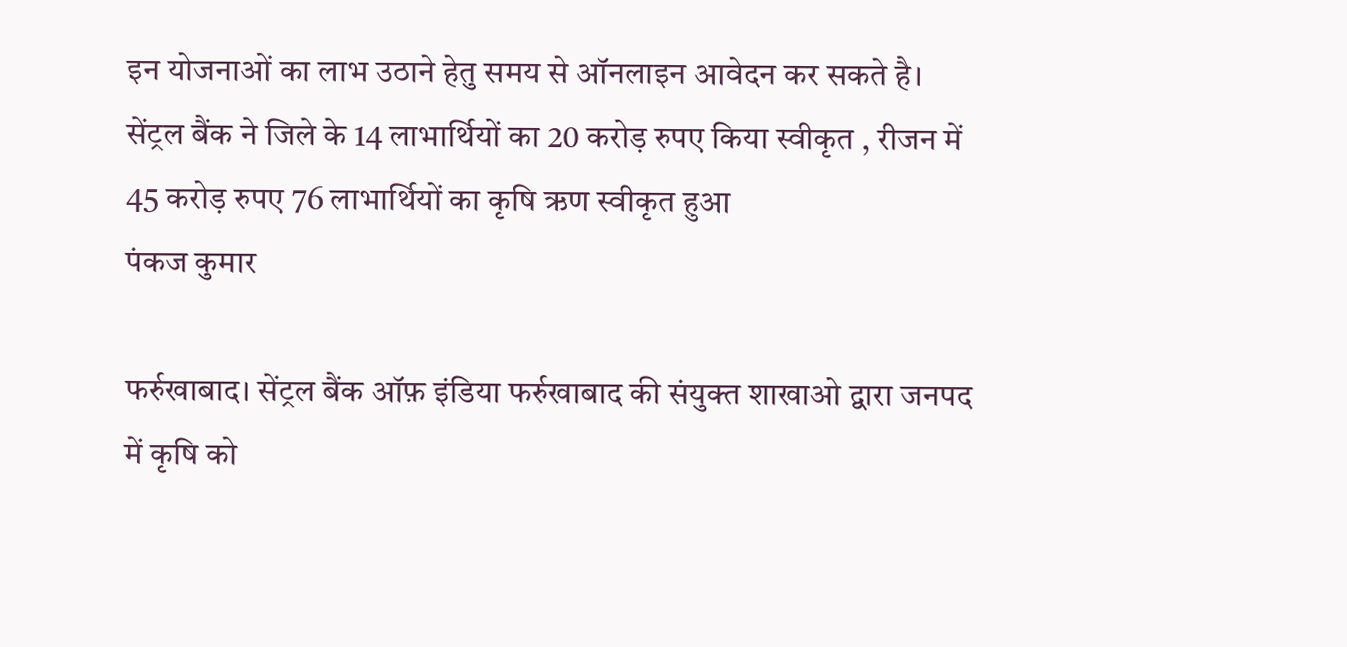इन योजनाओं का लाभ उठाने हेतु समय से ऑनलाइन आवेदन कर सकते है।
सेंट्रल बैंक ने जिले के 14 लाभार्थियों का 20 करोड़ रुपए किया स्वीकृत , रीजन में 45 करोड़ रुपए 76 लाभार्थियों का कृषि ऋण स्वीकृत हुआ
पंकज कुमार

फर्रुखाबाद। सेंट्रल बैंक ऑफ़ इंडिया फर्रुखाबाद की संयुक्त शाखाओ द्वारा जनपद में कृषि को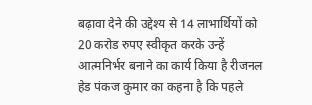बढ़ावा देने की उद्देश्य से 14 लाभार्थियों को 20 करोड रुपए स्वीकृत करके उन्हें आत्मनिर्भर बनाने का कार्य किया है रीजनल हेड पंकज कुमार का कहना है कि पहले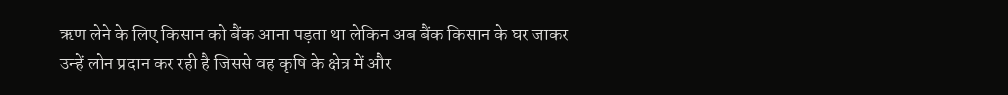ऋण लेने के लिए किसान को बैंक आना पड़ता था लेकिन अब बैंक किसान के घर जाकर उन्हें लोन प्रदान कर रही है जिससे वह कृषि के क्षेत्र में और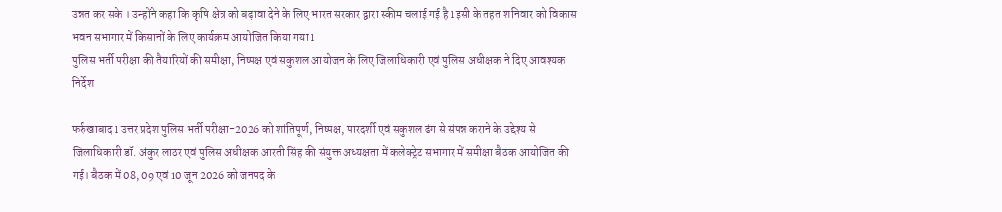उन्नत कर सके । उन्होंने कहा कि कृषि क्षेत्र को बढ़ावा देने के लिए भारत सरकार द्वारा स्कीम चलाई गई है l इसी के तहत शनिवार को विकास भवन सभागार में किसानों के लिए कार्यक्रम आयोजित किया गया l
पुलिस भर्ती परीक्षा की तैयारियों की समीक्षा, निष्पक्ष एवं सकुशल आयोजन के लिए जिलाधिकारी एवं पुलिस अधीक्षक ने दिए आवश्यक निर्देश

फर्रुखाबाद l उत्तर प्रदेश पुलिस भर्ती परीक्षा-2026 को शांतिपूर्ण, निष्पक्ष, पारदर्शी एवं सकुशल ढंग से संपन्न कराने के उद्देश्य से जिलाधिकारी डॉ. अंकुर लाठर एवं पुलिस अधीक्षक आरती सिंह की संयुक्त अध्यक्षता में कलेक्ट्रेट सभागार में समीक्षा बैठक आयोजित की गई। बैठक में 08, 09 एवं 10 जून 2026 को जनपद के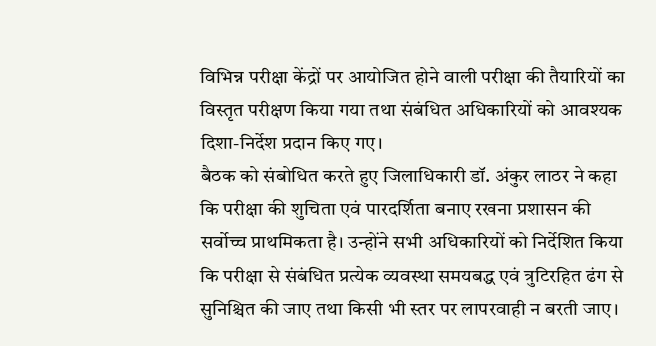विभिन्न परीक्षा केंद्रों पर आयोजित होने वाली परीक्षा की तैयारियों का विस्तृत परीक्षण किया गया तथा संबंधित अधिकारियों को आवश्यक दिशा-निर्देश प्रदान किए गए।
बैठक को संबोधित करते हुए जिलाधिकारी डॉ. अंकुर लाठर ने कहा कि परीक्षा की शुचिता एवं पारदर्शिता बनाए रखना प्रशासन की सर्वोच्च प्राथमिकता है। उन्होंने सभी अधिकारियों को निर्देशित किया कि परीक्षा से संबंधित प्रत्येक व्यवस्था समयबद्ध एवं त्रुटिरहित ढंग से सुनिश्चित की जाए तथा किसी भी स्तर पर लापरवाही न बरती जाए।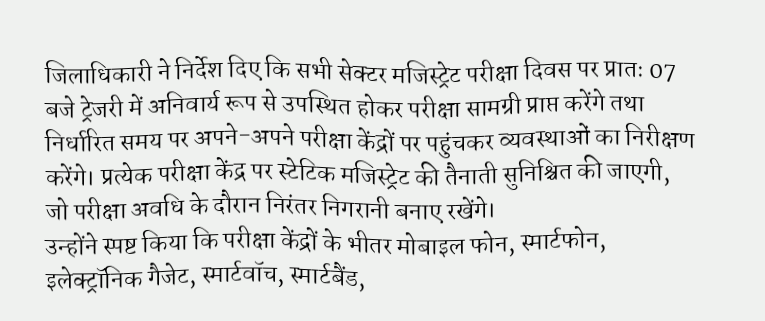जिलाधिकारी ने निर्देश दिए कि सभी सेक्टर मजिस्ट्रेट परीक्षा दिवस पर प्रातः 07 बजे ट्रेजरी में अनिवार्य रूप से उपस्थित होकर परीक्षा सामग्री प्राप्त करेंगे तथा निर्धारित समय पर अपने-अपने परीक्षा केंद्रों पर पहुंचकर व्यवस्थाओं का निरीक्षण करेंगे। प्रत्येक परीक्षा केंद्र पर स्टेटिक मजिस्ट्रेट की तैनाती सुनिश्चित की जाएगी, जो परीक्षा अवधि के दौरान निरंतर निगरानी बनाए रखेंगे।
उन्होंने स्पष्ट किया कि परीक्षा केंद्रों के भीतर मोबाइल फोन, स्मार्टफोन, इलेक्ट्रॉनिक गैजेट, स्मार्टवॉच, स्मार्टबैंड,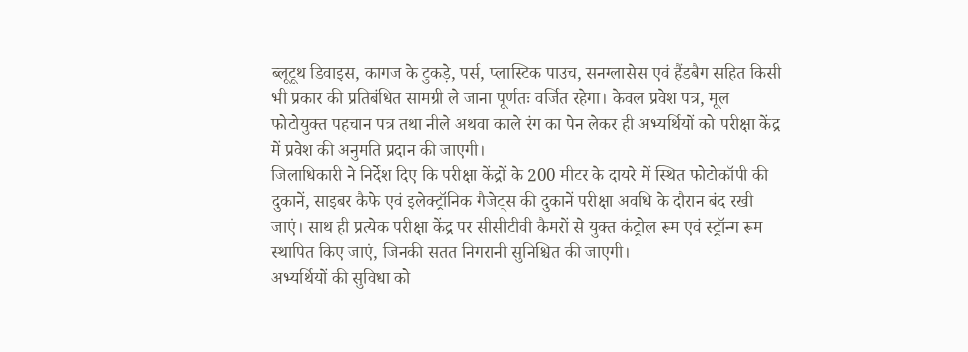ब्लूटूथ डिवाइस, कागज के टुकड़े, पर्स, प्लास्टिक पाउच, सनग्लासेस एवं हैंडबैग सहित किसी भी प्रकार की प्रतिबंधित सामग्री ले जाना पूर्णतः वर्जित रहेगा। केवल प्रवेश पत्र, मूल फोटोयुक्त पहचान पत्र तथा नीले अथवा काले रंग का पेन लेकर ही अभ्यर्थियों को परीक्षा केंद्र में प्रवेश की अनुमति प्रदान की जाएगी।
जिलाधिकारी ने निर्देश दिए कि परीक्षा केंद्रों के 200 मीटर के दायरे में स्थित फोटोकॉपी की दुकानें, साइबर कैफे एवं इलेक्ट्रॉनिक गैजेट्स की दुकानें परीक्षा अवधि के दौरान बंद रखी जाएं। साथ ही प्रत्येक परीक्षा केंद्र पर सीसीटीवी कैमरों से युक्त कंट्रोल रूम एवं स्ट्रॉन्ग रूम स्थापित किए जाएं, जिनकी सतत निगरानी सुनिश्चित की जाएगी।
अभ्यर्थियों की सुविधा को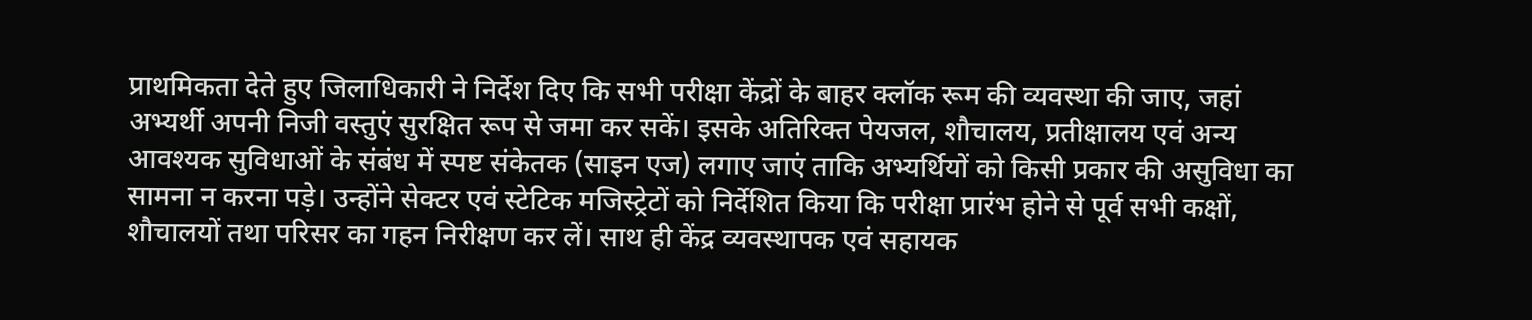प्राथमिकता देते हुए जिलाधिकारी ने निर्देश दिए कि सभी परीक्षा केंद्रों के बाहर क्लॉक रूम की व्यवस्था की जाए, जहां अभ्यर्थी अपनी निजी वस्तुएं सुरक्षित रूप से जमा कर सकें। इसके अतिरिक्त पेयजल, शौचालय, प्रतीक्षालय एवं अन्य आवश्यक सुविधाओं के संबंध में स्पष्ट संकेतक (साइन एज) लगाए जाएं ताकि अभ्यर्थियों को किसी प्रकार की असुविधा का सामना न करना पड़े। उन्होंने सेक्टर एवं स्टेटिक मजिस्ट्रेटों को निर्देशित किया कि परीक्षा प्रारंभ होने से पूर्व सभी कक्षों, शौचालयों तथा परिसर का गहन निरीक्षण कर लें। साथ ही केंद्र व्यवस्थापक एवं सहायक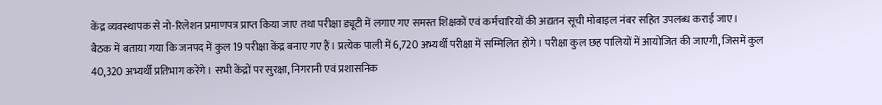केंद्र व्यवस्थापक से नो-रिलेशन प्रमाणपत्र प्राप्त किया जाए तथा परीक्षा ड्यूटी में लगाए गए समस्त शिक्षकों एवं कर्मचारियों की अद्यतन सूची मोबाइल नंबर सहित उपलब्ध कराई जाए।
बैठक में बताया गया कि जनपद में कुल 19 परीक्षा केंद्र बनाए गए हैं। प्रत्येक पाली में 6,720 अभ्यर्थी परीक्षा में सम्मिलित होंगे। परीक्षा कुल छह पालियों में आयोजित की जाएगी, जिसमें कुल 40,320 अभ्यर्थी प्रतिभाग करेंगे। सभी केंद्रों पर सुरक्षा, निगरानी एवं प्रशासनिक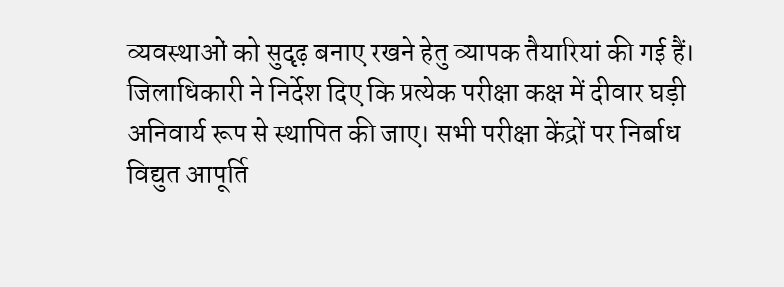व्यवस्थाओं को सुदृढ़ बनाए रखने हेतु व्यापक तैयारियां की गई हैं।
जिलाधिकारी ने निर्देश दिए कि प्रत्येक परीक्षा कक्ष में दीवार घड़ी अनिवार्य रूप से स्थापित की जाए। सभी परीक्षा केंद्रों पर निर्बाध विद्युत आपूर्ति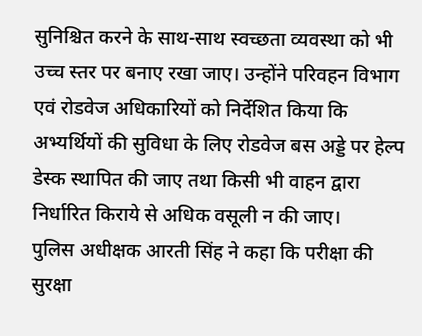सुनिश्चित करने के साथ-साथ स्वच्छता व्यवस्था को भी उच्च स्तर पर बनाए रखा जाए। उन्होंने परिवहन विभाग एवं रोडवेज अधिकारियों को निर्देशित किया कि अभ्यर्थियों की सुविधा के लिए रोडवेज बस अड्डे पर हेल्प डेस्क स्थापित की जाए तथा किसी भी वाहन द्वारा निर्धारित किराये से अधिक वसूली न की जाए।
पुलिस अधीक्षक आरती सिंह ने कहा कि परीक्षा की सुरक्षा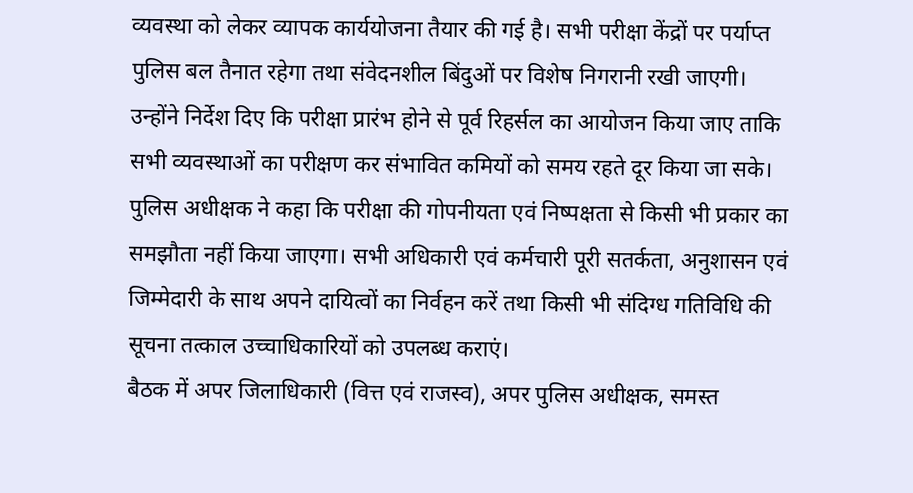व्यवस्था को लेकर व्यापक कार्ययोजना तैयार की गई है। सभी परीक्षा केंद्रों पर पर्याप्त पुलिस बल तैनात रहेगा तथा संवेदनशील बिंदुओं पर विशेष निगरानी रखी जाएगी। उन्होंने निर्देश दिए कि परीक्षा प्रारंभ होने से पूर्व रिहर्सल का आयोजन किया जाए ताकि सभी व्यवस्थाओं का परीक्षण कर संभावित कमियों को समय रहते दूर किया जा सके।
पुलिस अधीक्षक ने कहा कि परीक्षा की गोपनीयता एवं निष्पक्षता से किसी भी प्रकार का समझौता नहीं किया जाएगा। सभी अधिकारी एवं कर्मचारी पूरी सतर्कता, अनुशासन एवं जिम्मेदारी के साथ अपने दायित्वों का निर्वहन करें तथा किसी भी संदिग्ध गतिविधि की सूचना तत्काल उच्चाधिकारियों को उपलब्ध कराएं।
बैठक में अपर जिलाधिकारी (वित्त एवं राजस्व), अपर पुलिस अधीक्षक, समस्त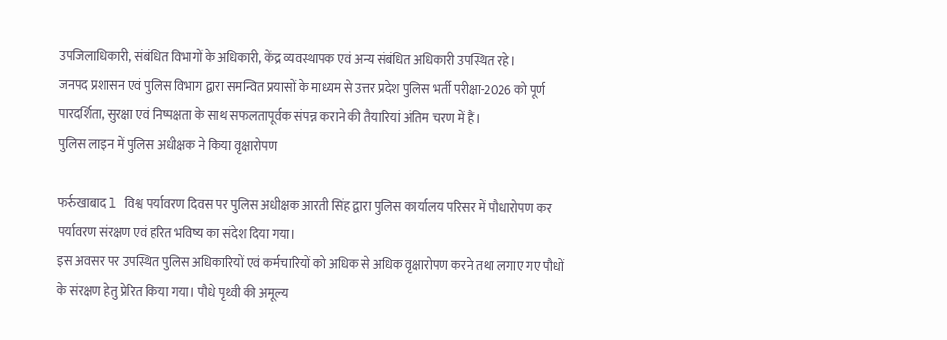उपजिलाधिकारी, संबंधित विभागों के अधिकारी, केंद्र व्यवस्थापक एवं अन्य संबंधित अधिकारी उपस्थित रहे।
जनपद प्रशासन एवं पुलिस विभाग द्वारा समन्वित प्रयासों के माध्यम से उत्तर प्रदेश पुलिस भर्ती परीक्षा-2026 को पूर्ण पारदर्शिता, सुरक्षा एवं निष्पक्षता के साथ सफलतापूर्वक संपन्न कराने की तैयारियां अंतिम चरण में हैं।
पुलिस लाइन में पुलिस अधीक्षक ने किया वृक्षारोपण

फर्रुखाबाद l विश्व पर्यावरण दिवस पर पुलिस अधीक्षक आरती सिंह द्वारा पुलिस कार्यालय परिसर में पौधारोपण कर पर्यावरण संरक्षण एवं हरित भविष्य का संदेश दिया गया।
इस अवसर पर उपस्थित पुलिस अधिकारियों एवं कर्मचारियों को अधिक से अधिक वृक्षारोपण करने तथा लगाए गए पौधों के संरक्षण हेतु प्रेरित किया गया। पौधे पृथ्वी की अमूल्य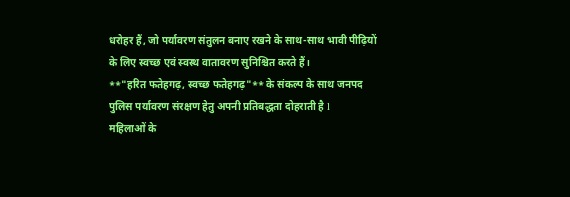धरोहर हैं, जो पर्यावरण संतुलन बनाए रखने के साथ-साथ भावी पीढ़ियों के लिए स्वच्छ एवं स्वस्थ वातावरण सुनिश्चित करते हैं।
**"हरित फतेहगढ़, स्वच्छ फतेहगढ़"** के संकल्प के साथ जनपद पुलिस पर्यावरण संरक्षण हेतु अपनी प्रतिबद्धता दोहराती है l
महिलाओं के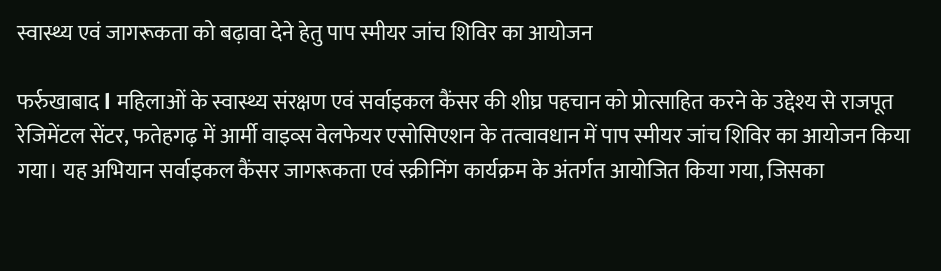स्वास्थ्य एवं जागरूकता को बढ़ावा देने हेतु पाप स्मीयर जांच शिविर का आयोजन

फर्रुखाबाद l महिलाओं के स्वास्थ्य संरक्षण एवं सर्वाइकल कैंसर की शीघ्र पहचान को प्रोत्साहित करने के उद्देश्य से राजपूत रेजिमेंटल सेंटर, फतेहगढ़ में आर्मी वाइव्स वेलफेयर एसोसिएशन के तत्वावधान में पाप स्मीयर जांच शिविर का आयोजन किया गया। यह अभियान सर्वाइकल कैंसर जागरूकता एवं स्क्रीनिंग कार्यक्रम के अंतर्गत आयोजित किया गया, जिसका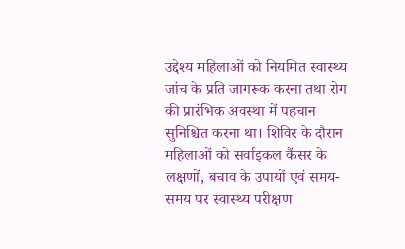उद्देश्य महिलाओं को नियमित स्वास्थ्य जांच के प्रति जागरूक करना तथा रोग की प्रारंभिक अवस्था में पहचान सुनिश्चित करना था। शिविर के दौरान महिलाओं को सर्वाइकल कैंसर के लक्षणों, बचाव के उपायों एवं समय-समय पर स्वास्थ्य परीक्षण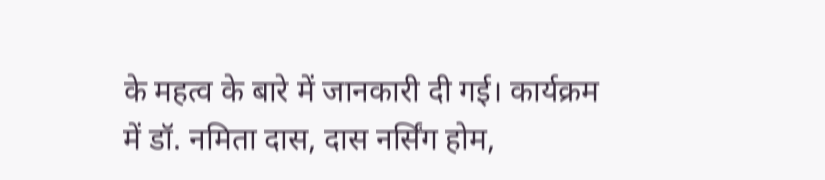के महत्व के बारे में जानकारी दी गई। कार्यक्रम में डॉ. नमिता दास, दास नर्सिंग होम,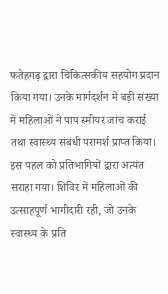फतेहगढ़ द्वारा चिकित्सकीय सहयोग प्रदान किया गया। उनके मार्गदर्शन में बड़ी संख्या में महिलाओं ने पाप स्मीयर जांच कराई तथा स्वास्थ्य संबंधी परामर्श प्राप्त किया।
इस पहल को प्रतिभागियों द्वारा अत्यंत सराहा गया। शिविर में महिलाओं की उत्साहपूर्ण भागीदारी रही, जो उनके स्वास्थ्य के प्रति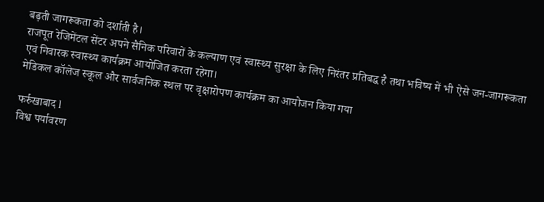बढ़ती जागरूकता को दर्शाती है।
राजपूत रेजिमेंटल सेंटर अपने सैनिक परिवारों के कल्याण एवं स्वास्थ्य सुरक्षा के लिए निरंतर प्रतिबद्ध है तथा भविष्य में भी ऐसे जन-जागरूकता एवं निवारक स्वास्थ्य कार्यक्रम आयोजित करता रहेगा।
मेडिकल कॉलेज स्कूल और सार्वजनिक स्थल पर वृक्षारोपण कार्यक्रम का आयोजन किया गया

फर्रुखाबाद l
विश्व पर्यावरण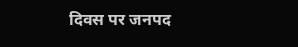दिवस पर जनपद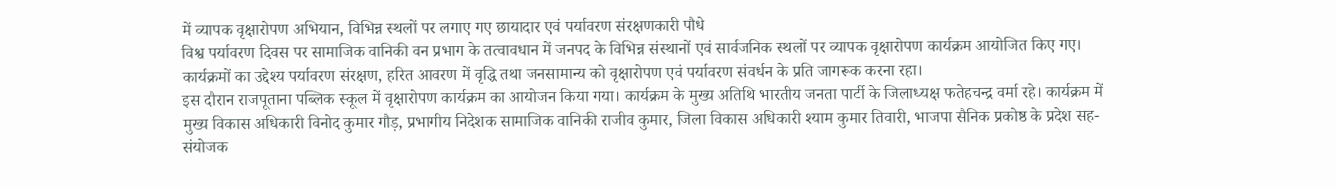में व्यापक वृक्षारोपण अभियान, विभिन्न स्थलों पर लगाए गए छायादार एवं पर्यावरण संरक्षणकारी पौधे
विश्व पर्यावरण दिवस पर सामाजिक वानिकी वन प्रभाग के तत्वावधान में जनपद के विभिन्न संस्थानों एवं सार्वजनिक स्थलों पर व्यापक वृक्षारोपण कार्यक्रम आयोजित किए गए। कार्यक्रमों का उद्देश्य पर्यावरण संरक्षण, हरित आवरण में वृद्धि तथा जनसामान्य को वृक्षारोपण एवं पर्यावरण संवर्धन के प्रति जागरूक करना रहा।
इस दौरान राजपूताना पब्लिक स्कूल में वृक्षारोपण कार्यक्रम का आयोजन किया गया। कार्यक्रम के मुख्य अतिथि भारतीय जनता पार्टी के जिलाध्यक्ष फतेहचन्द्र वर्मा रहे। कार्यक्रम में मुख्य विकास अधिकारी विनोद कुमार गौड़, प्रभागीय निदेशक सामाजिक वानिकी राजीव कुमार, जिला विकास अधिकारी श्याम कुमार तिवारी, भाजपा सैनिक प्रकोष्ठ के प्रदेश सह-संयोजक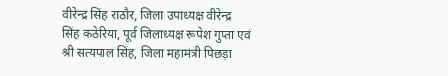वीरेन्द्र सिंह राठौर, जिला उपाध्यक्ष वीरेन्द्र सिंह कठेरिया, पूर्व जिलाध्यक्ष रूपेश गुप्ता एवं श्री सत्यपाल सिंह, जिला महामंत्री पिछड़ा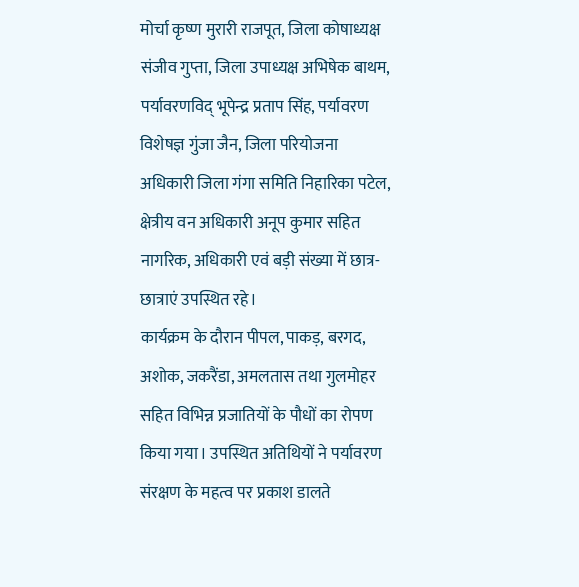मोर्चा कृष्ण मुरारी राजपूत, जिला कोषाध्यक्ष संजीव गुप्ता, जिला उपाध्यक्ष अभिषेक बाथम, पर्यावरणविद् भूपेन्द्र प्रताप सिंह, पर्यावरण विशेषज्ञ गुंजा जैन, जिला परियोजना अधिकारी जिला गंगा समिति निहारिका पटेल, क्षेत्रीय वन अधिकारी अनूप कुमार सहित  नागरिक, अधिकारी एवं बड़ी संख्या में छात्र-छात्राएं उपस्थित रहे।
कार्यक्रम के दौरान पीपल, पाकड़, बरगद, अशोक, जकरैंडा, अमलतास तथा गुलमोहर सहित विभिन्न प्रजातियों के पौधों का रोपण किया गया। उपस्थित अतिथियों ने पर्यावरण संरक्षण के महत्व पर प्रकाश डालते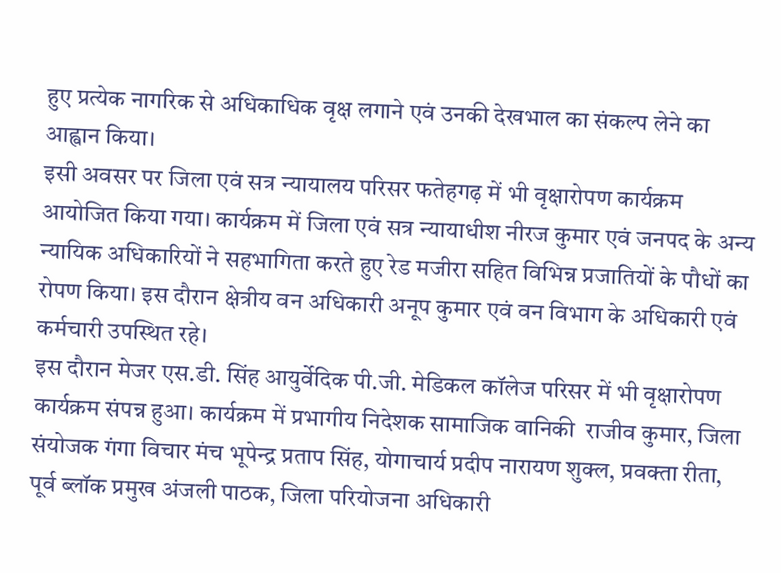हुए प्रत्येक नागरिक से अधिकाधिक वृक्ष लगाने एवं उनकी देखभाल का संकल्प लेने का आह्वान किया।
इसी अवसर पर जिला एवं सत्र न्यायालय परिसर फतेहगढ़ में भी वृक्षारोपण कार्यक्रम आयोजित किया गया। कार्यक्रम में जिला एवं सत्र न्यायाधीश नीरज कुमार एवं जनपद के अन्य न्यायिक अधिकारियों ने सहभागिता करते हुए रेड मजीरा सहित विभिन्न प्रजातियों के पौधों का रोपण किया। इस दौरान क्षेत्रीय वन अधिकारी अनूप कुमार एवं वन विभाग के अधिकारी एवं कर्मचारी उपस्थित रहे।
इस दौरान मेजर एस.डी. सिंह आयुर्वेदिक पी.जी. मेडिकल कॉलेज परिसर में भी वृक्षारोपण कार्यक्रम संपन्न हुआ। कार्यक्रम में प्रभागीय निदेशक सामाजिक वानिकी  राजीव कुमार, जिला संयोजक गंगा विचार मंच भूपेन्द्र प्रताप सिंह, योगाचार्य प्रदीप नारायण शुक्ल, प्रवक्ता रीता, पूर्व ब्लॉक प्रमुख अंजली पाठक, जिला परियोजना अधिकारी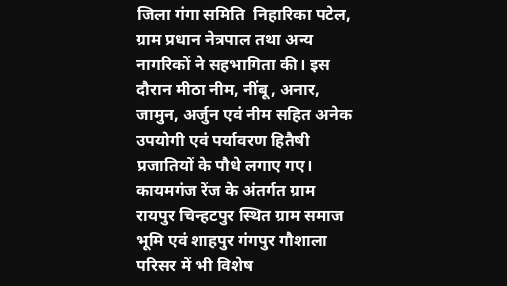जिला गंगा समिति  निहारिका पटेल, ग्राम प्रधान नेत्रपाल तथा अन्य नागरिकों ने सहभागिता की। इस दौरान मीठा नीम, नींबू, अनार, जामुन, अर्जुन एवं नीम सहित अनेक उपयोगी एवं पर्यावरण हितैषी प्रजातियों के पौधे लगाए गए।
कायमगंज रेंज के अंतर्गत ग्राम रायपुर चिन्हटपुर स्थित ग्राम समाज भूमि एवं शाहपुर गंगपुर गौशाला परिसर में भी विशेष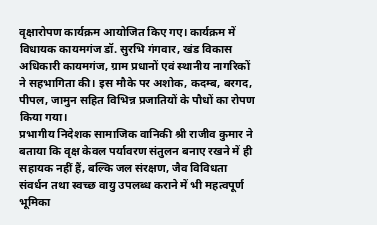वृक्षारोपण कार्यक्रम आयोजित किए गए। कार्यक्रम में विधायक कायमगंज डॉ. सुरभि गंगवार, खंड विकास अधिकारी कायमगंज, ग्राम प्रधानों एवं स्थानीय नागरिकों ने सहभागिता की। इस मौके पर अशोक, कदम्ब, बरगद, पीपल, जामुन सहित विभिन्न प्रजातियों के पौधों का रोपण किया गया।
प्रभागीय निदेशक सामाजिक वानिकी श्री राजीव कुमार ने बताया कि वृक्ष केवल पर्यावरण संतुलन बनाए रखने में ही सहायक नहीं हैं, बल्कि जल संरक्षण, जैव विविधता संवर्धन तथा स्वच्छ वायु उपलब्ध कराने में भी महत्वपूर्ण भूमिका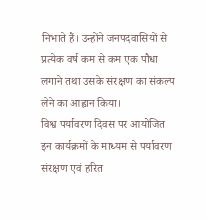निभाते हैं। उन्होंने जनपदवासियों से प्रत्येक वर्ष कम से कम एक पौधा लगाने तथा उसके संरक्षण का संकल्प लेने का आह्वान किया।
विश्व पर्यावरण दिवस पर आयोजित इन कार्यक्रमों के माध्यम से पर्यावरण संरक्षण एवं हरित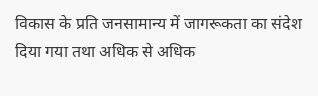विकास के प्रति जनसामान्य में जागरूकता का संदेश दिया गया तथा अधिक से अधिक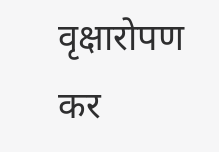वृक्षारोपण कर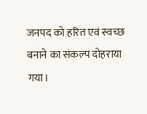जनपद को हरित एवं स्वच्छ बनाने का संकल्प दोहराया गया।